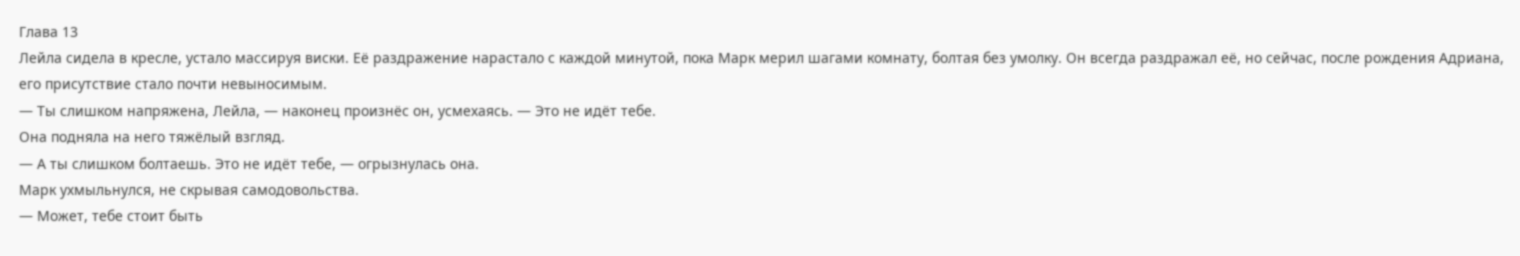Глава 13
Лейла сидела в кресле, устало массируя виски. Её раздражение нарастало с каждой минутой, пока Марк мерил шагами комнату, болтая без умолку. Он всегда раздражал её, но сейчас, после рождения Адриана, его присутствие стало почти невыносимым.
— Ты слишком напряжена, Лейла, — наконец произнёс он, усмехаясь. — Это не идёт тебе.
Она подняла на него тяжёлый взгляд.
— А ты слишком болтаешь. Это не идёт тебе, — огрызнулась она.
Марк ухмыльнулся, не скрывая самодовольства.
— Может, тебе стоит быть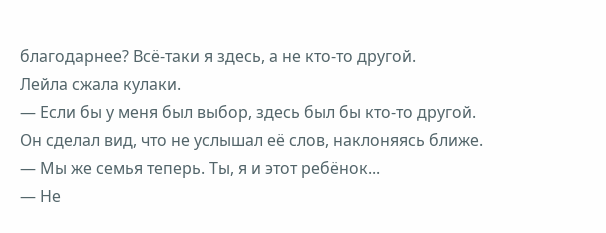благодарнее? Всё-таки я здесь, а не кто-то другой.
Лейла сжала кулаки.
— Если бы у меня был выбор, здесь был бы кто-то другой.
Он сделал вид, что не услышал её слов, наклоняясь ближе.
— Мы же семья теперь. Ты, я и этот ребёнок...
— Не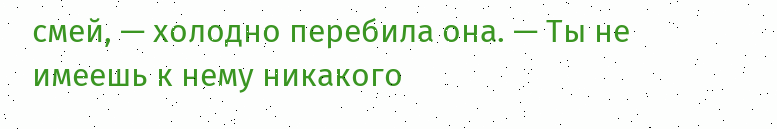смей, — холодно перебила она. — Ты не имеешь к нему никакого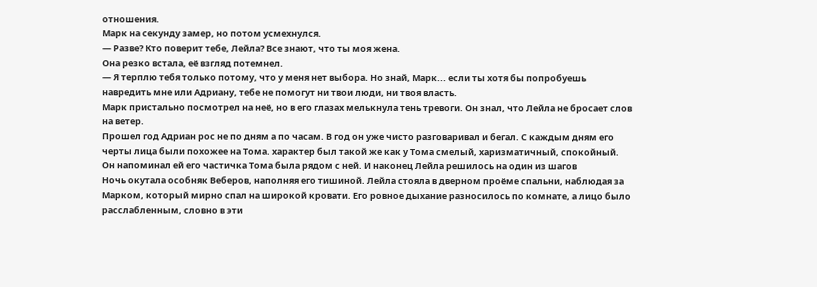отношения.
Марк на секунду замер, но потом усмехнулся.
— Разве? Кто поверит тебе, Лейла? Все знают, что ты моя жена.
Она резко встала, её взгляд потемнел.
— Я терплю тебя только потому, что у меня нет выбора. Но знай, Марк... если ты хотя бы попробуешь навредить мне или Адриану, тебе не помогут ни твои люди, ни твоя власть.
Марк пристально посмотрел на неё, но в его глазах мелькнула тень тревоги. Он знал, что Лейла не бросает слов на ветер.
Прошел год Адриан рос не по дням а по часам. В год он уже чисто разговаривал и бегал. С каждым дням его черты лица были похожее на Тома. характер был такой же как у Тома смелый, харизматичный, спокойный. Он напоминал ей его частичка Тома была рядом с ней. И наконец Лейла решилось на один из шагов
Ночь окутала особняк Веберов, наполняя его тишиной. Лейла стояла в дверном проёме спальни, наблюдая за Марком, который мирно спал на широкой кровати. Его ровное дыхание разносилось по комнате, а лицо было расслабленным, словно в эти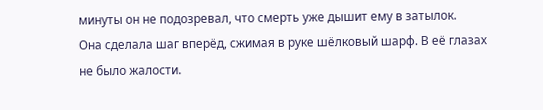минуты он не подозревал, что смерть уже дышит ему в затылок.
Она сделала шаг вперёд, сжимая в руке шёлковый шарф. В её глазах не было жалости.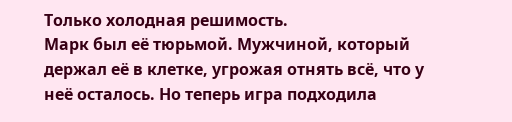Только холодная решимость.
Марк был её тюрьмой. Мужчиной, который держал её в клетке, угрожая отнять всё, что у неё осталось. Но теперь игра подходила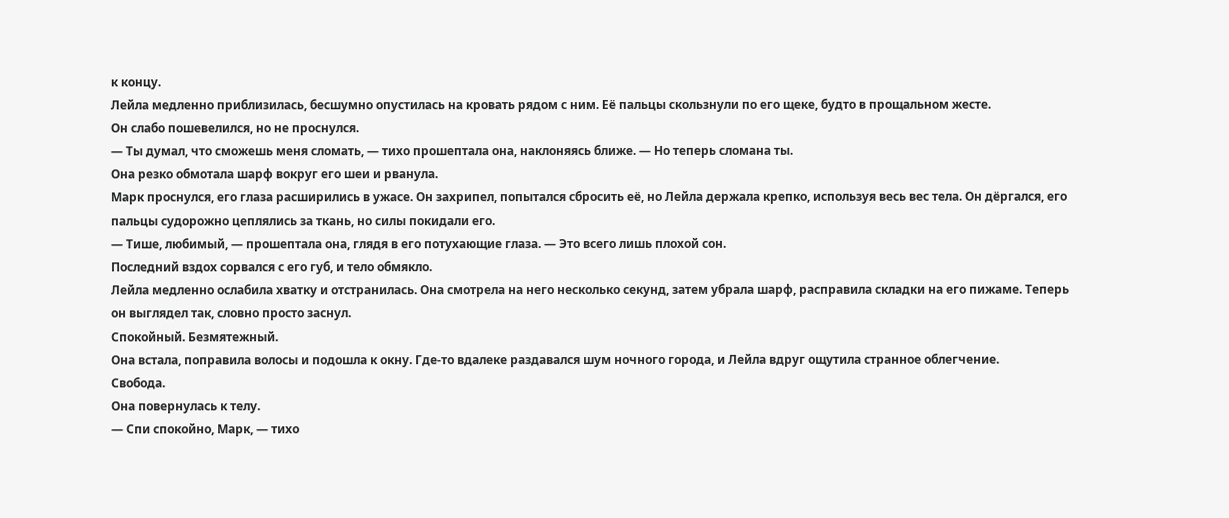к концу.
Лейла медленно приблизилась, бесшумно опустилась на кровать рядом с ним. Её пальцы скользнули по его щеке, будто в прощальном жесте.
Он слабо пошевелился, но не проснулся.
— Ты думал, что сможешь меня сломать, — тихо прошептала она, наклоняясь ближе. — Но теперь сломана ты.
Она резко обмотала шарф вокруг его шеи и рванула.
Марк проснулся, его глаза расширились в ужасе. Он захрипел, попытался сбросить её, но Лейла держала крепко, используя весь вес тела. Он дёргался, его пальцы судорожно цеплялись за ткань, но силы покидали его.
— Тише, любимый, — прошептала она, глядя в его потухающие глаза. — Это всего лишь плохой сон.
Последний вздох сорвался с его губ, и тело обмякло.
Лейла медленно ослабила хватку и отстранилась. Она смотрела на него несколько секунд, затем убрала шарф, расправила складки на его пижаме. Теперь он выглядел так, словно просто заснул.
Спокойный. Безмятежный.
Она встала, поправила волосы и подошла к окну. Где-то вдалеке раздавался шум ночного города, и Лейла вдруг ощутила странное облегчение.
Свобода.
Она повернулась к телу.
— Спи спокойно, Марк, — тихо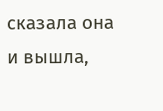сказала она и вышла,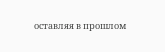оставляя в прошлом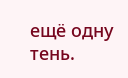ещё одну тень.